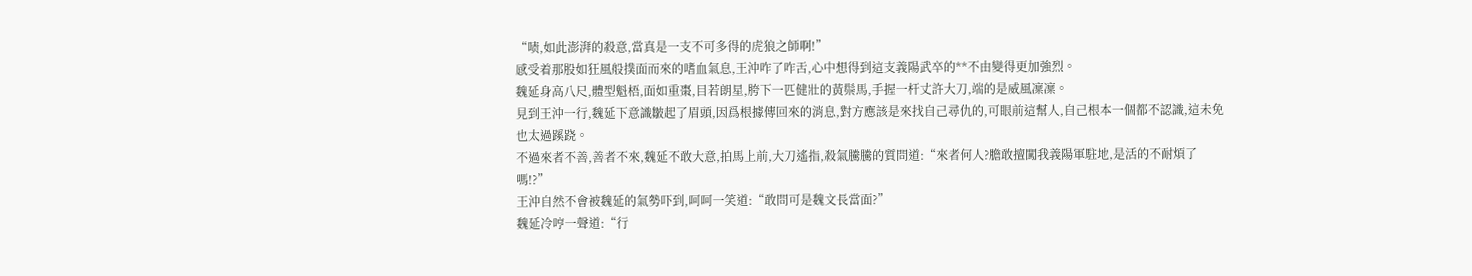“啧,如此澎湃的殺意,當真是一支不可多得的虎狼之師啊!”
感受着那股如狂風般撲面而來的嗜血氣息,王沖咋了咋舌,心中想得到這支義陽武卒的**不由變得更加強烈。
魏延身高八尺,體型魁梧,面如重棗,目若朗星,胯下一匹健壯的黃鬃馬,手握一杆丈許大刀,端的是威風凜凜。
見到王沖一行,魏延下意識皺起了眉頭,因爲根據傳回來的消息,對方應該是來找自己尋仇的,可眼前這幫人,自己根本一個都不認識,這未免也太過蹊跷。
不過來者不善,善者不來,魏延不敢大意,拍馬上前,大刀遙指,殺氣騰騰的質問道:“來者何人?膽敢擅闖我義陽軍駐地,是活的不耐煩了嗎!?”
王沖自然不會被魏延的氣勢吓到,呵呵一笑道:“敢問可是魏文長當面?”
魏延冷哼一聲道:“行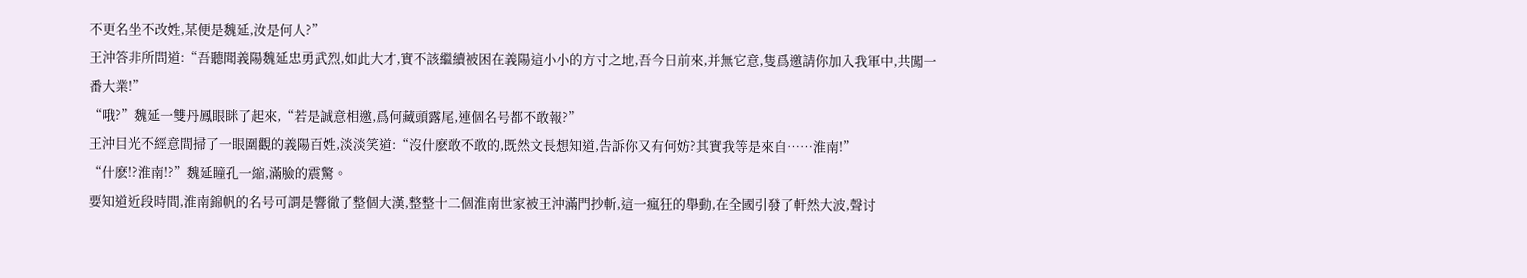不更名坐不改姓,某便是魏延,汝是何人?”
王沖答非所問道:“吾聽聞義陽魏延忠勇武烈,如此大才,實不該繼續被困在義陽這小小的方寸之地,吾今日前來,并無它意,隻爲邀請你加入我軍中,共闖一番大業!”
“哦?”魏延一雙丹鳳眼眯了起來,“若是誠意相邀,爲何藏頭露尾,連個名号都不敢報?”
王沖目光不經意間掃了一眼圍觀的義陽百姓,淡淡笑道:“沒什麽敢不敢的,既然文長想知道,告訴你又有何妨?其實我等是來自……淮南!”
“什麽!?淮南!?”魏延瞳孔一縮,滿臉的震驚。
要知道近段時間,淮南錦帆的名号可謂是響徹了整個大漢,整整十二個淮南世家被王沖滿門抄斬,這一瘋狂的舉動,在全國引發了軒然大波,聲讨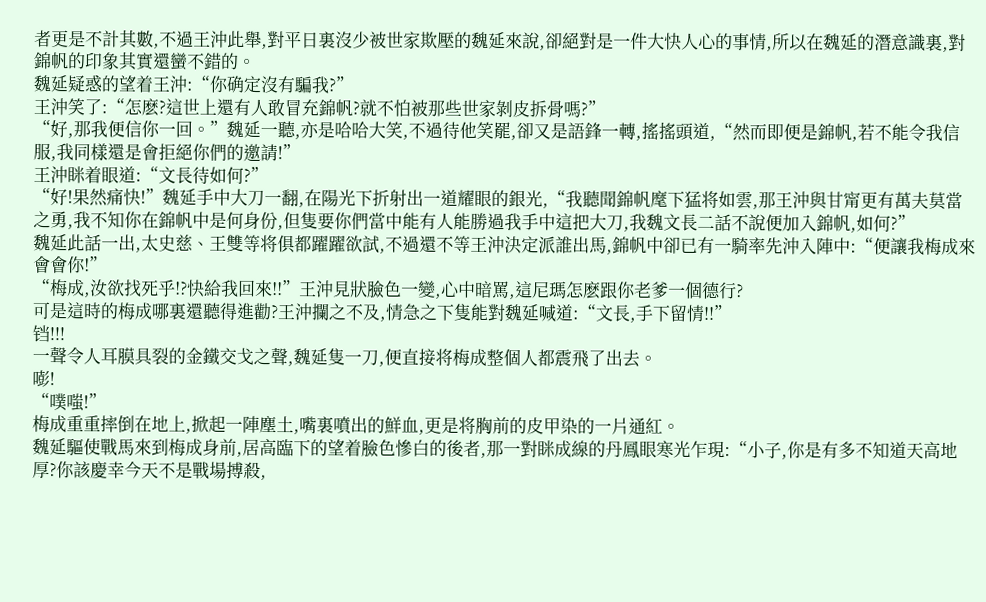者更是不計其數,不過王沖此舉,對平日裏沒少被世家欺壓的魏延來說,卻絕對是一件大快人心的事情,所以在魏延的潛意識裏,對錦帆的印象其實還蠻不錯的。
魏延疑惑的望着王沖:“你确定沒有騙我?”
王沖笑了:“怎麽?這世上還有人敢冒充錦帆?就不怕被那些世家剝皮拆骨嗎?”
“好,那我便信你一回。”魏延一聽,亦是哈哈大笑,不過待他笑罷,卻又是語鋒一轉,搖搖頭道,“然而即便是錦帆,若不能令我信服,我同樣還是會拒絕你們的邀請!”
王沖眯着眼道:“文長待如何?”
“好!果然痛快!”魏延手中大刀一翻,在陽光下折射出一道耀眼的銀光,“我聽聞錦帆麾下猛将如雲,那王沖與甘甯更有萬夫莫當之勇,我不知你在錦帆中是何身份,但隻要你們當中能有人能勝過我手中這把大刀,我魏文長二話不說便加入錦帆,如何?”
魏延此話一出,太史慈、王雙等将俱都躍躍欲試,不過還不等王沖決定派誰出馬,錦帆中卻已有一騎率先沖入陣中:“便讓我梅成來會會你!”
“梅成,汝欲找死乎!?快給我回來!!”王沖見狀臉色一變,心中暗罵,這尼瑪怎麽跟你老爹一個德行?
可是這時的梅成哪裏還聽得進勸?王沖攔之不及,情急之下隻能對魏延喊道:“文長,手下留情!!”
铛!!!
一聲令人耳膜具裂的金鐵交戈之聲,魏延隻一刀,便直接将梅成整個人都震飛了出去。
嘭!
“噗嗤!”
梅成重重摔倒在地上,掀起一陣塵土,嘴裏噴出的鮮血,更是将胸前的皮甲染的一片通紅。
魏延驅使戰馬來到梅成身前,居高臨下的望着臉色慘白的後者,那一對眯成線的丹鳳眼寒光乍現:“小子,你是有多不知道天高地厚?你該慶幸今天不是戰場搏殺,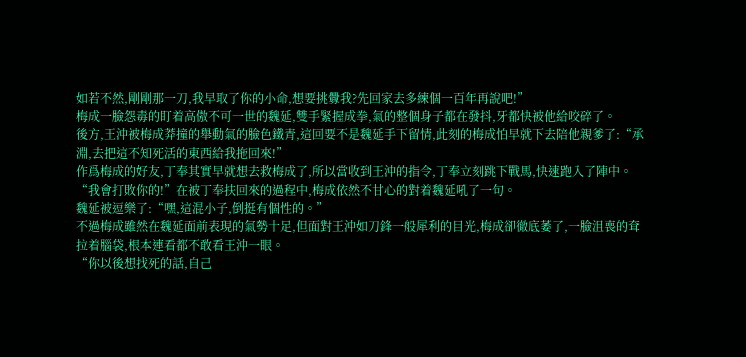如若不然,剛剛那一刀,我早取了你的小命,想要挑釁我?先回家去多練個一百年再說吧!”
梅成一臉怨毒的盯着高傲不可一世的魏延,雙手緊握成拳,氣的整個身子都在發抖,牙都快被他給咬碎了。
後方,王沖被梅成莽撞的舉動氣的臉色鐵青,這回要不是魏延手下留情,此刻的梅成怕早就下去陪他親爹了:“承淵,去把這不知死活的東西給我拖回來!”
作爲梅成的好友,丁奉其實早就想去救梅成了,所以當收到王沖的指令,丁奉立刻跳下戰馬,快速跑入了陣中。
“我會打敗你的!”在被丁奉扶回來的過程中,梅成依然不甘心的對着魏延吼了一句。
魏延被逗樂了:“嘿,這混小子,倒挺有個性的。”
不過梅成雖然在魏延面前表現的氣勢十足,但面對王沖如刀鋒一般犀利的目光,梅成卻徹底萎了,一臉沮喪的耷拉着腦袋,根本連看都不敢看王沖一眼。
“你以後想找死的話,自己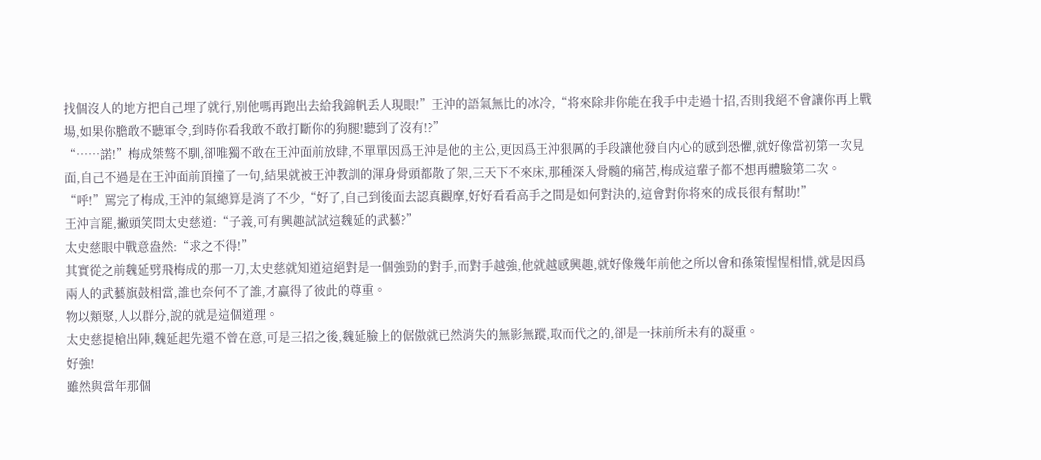找個沒人的地方把自己埋了就行,别他嗎再跑出去給我錦帆丢人現眼!”王沖的語氣無比的冰冷,“将來除非你能在我手中走過十招,否則我絕不會讓你再上戰場,如果你膽敢不聽軍令,到時你看我敢不敢打斷你的狗腿!聽到了沒有!?”
“……諾!”梅成桀骜不馴,卻唯獨不敢在王沖面前放肆,不單單因爲王沖是他的主公,更因爲王沖狠厲的手段讓他發自内心的感到恐懼,就好像當初第一次見面,自己不過是在王沖面前頂撞了一句,結果就被王沖教訓的渾身骨頭都散了架,三天下不來床,那種深入骨髓的痛苦,梅成這輩子都不想再體驗第二次。
“呼!”罵完了梅成,王沖的氣總算是消了不少,“好了,自己到後面去認真觀摩,好好看看高手之間是如何對決的,這會對你将來的成長很有幫助!”
王沖言罷,撇頭笑問太史慈道:“子義,可有興趣試試這魏延的武藝?”
太史慈眼中戰意盎然:“求之不得!”
其實從之前魏延劈飛梅成的那一刀,太史慈就知道這絕對是一個強勁的對手,而對手越強,他就越感興趣,就好像幾年前他之所以會和孫策惺惺相惜,就是因爲兩人的武藝旗鼓相當,誰也奈何不了誰,才赢得了彼此的尊重。
物以類聚,人以群分,說的就是這個道理。
太史慈提槍出陣,魏延起先還不曾在意,可是三招之後,魏延臉上的倨傲就已然消失的無影無蹤,取而代之的,卻是一抹前所未有的凝重。
好強!
雖然與當年那個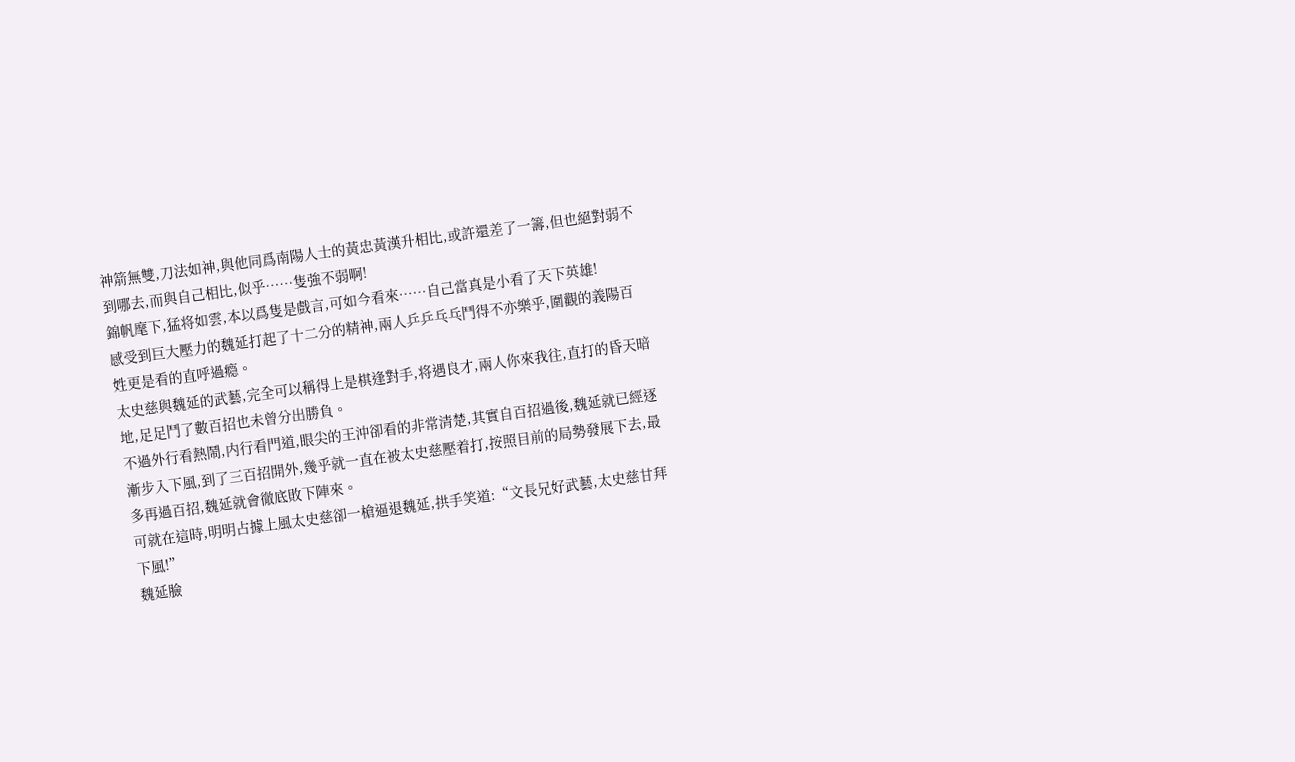神箭無雙,刀法如神,與他同爲南陽人士的黃忠黃漢升相比,或許還差了一籌,但也絕對弱不到哪去,而與自己相比,似乎……隻強不弱啊!
錦帆麾下,猛将如雲,本以爲隻是戲言,可如今看來……自己當真是小看了天下英雄!
感受到巨大壓力的魏延打起了十二分的精神,兩人乒乒乓乓鬥得不亦樂乎,圍觀的義陽百姓更是看的直呼過瘾。
太史慈與魏延的武藝,完全可以稱得上是棋逢對手,将遇良才,兩人你來我往,直打的昏天暗地,足足鬥了數百招也未曾分出勝負。
不過外行看熱鬧,内行看門道,眼尖的王沖卻看的非常清楚,其實自百招過後,魏延就已經逐漸步入下風,到了三百招開外,幾乎就一直在被太史慈壓着打,按照目前的局勢發展下去,最多再過百招,魏延就會徹底敗下陣來。
可就在這時,明明占據上風太史慈卻一槍逼退魏延,拱手笑道:“文長兄好武藝,太史慈甘拜下風!”
魏延臉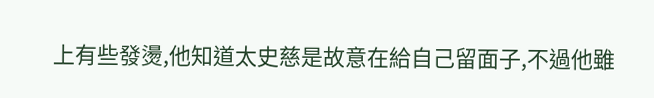上有些發燙,他知道太史慈是故意在給自己留面子,不過他雖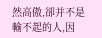然高傲,卻并不是輸不起的人,因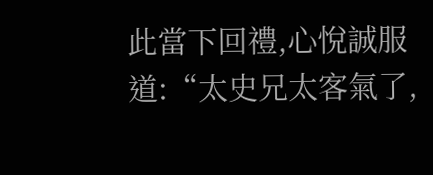此當下回禮,心悅誠服道:“太史兄太客氣了,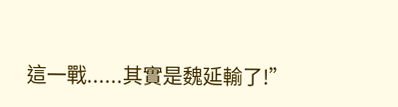這一戰......其實是魏延輸了!”